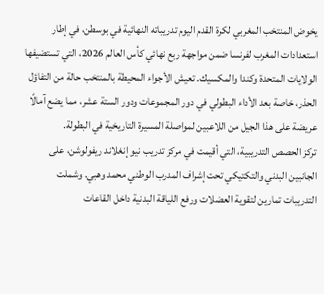يخوض المنتخب المغربي لكرة القدم اليوم تدريباته النهائية في بوسطن، في إطار استعدادات المغرب لفرنسا ضمن مواجهة ربع نهائي كأس العالم 2026، التي تستضيفها الولايات المتحدة وكندا والمكسيك. تعيش الأجواء المحيطة بالمنتخب حالة من التفاؤل الحذر، خاصة بعد الأداء البطولي في دور المجموعات ودور الستة عشر، مما يضع آمالًا عريضة على هذا الجيل من اللاعبين لمواصلة المسيرة التاريخية في البطولة.
تركز الحصص التدريبية، التي أقيمت في مركز تدريب نيو إنغلاند ريفولوشن، على الجانبين البدني والتكتيكي تحت إشراف المدرب الوطني محمد وهبي. وشملت التدريبات تمارين لتقوية العضلات ورفع اللياقة البدنية داخل القاعات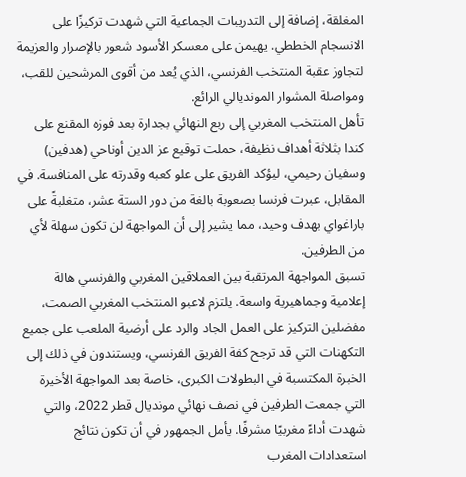المغلقة، إضافة إلى التدريبات الجماعية التي شهدت تركيزًا على الانسجام الخططي. يهيمن على معسكر الأسود شعور بالإصرار والعزيمة لتجاوز عقبة المنتخب الفرنسي، الذي يُعد من أقوى المرشحين للقب، ومواصلة المشوار المونديالي الرائع.
تأهل المنتخب المغربي إلى ربع النهائي بجدارة بعد فوزه المقنع على كندا بثلاثة أهداف نظيفة، حملت توقيع عز الدين أوناحي (هدفين) وسفيان رحيمي، ليؤكد الفريق على علو كعبه وقدرته على المنافسة. في المقابل، عبرت فرنسا بصعوبة بالغة من دور الستة عشر، متغلبةً على باراغواي بهدف وحيد، مما يشير إلى أن المواجهة لن تكون سهلة لأي من الطرفين.
تسبق المواجهة المرتقبة بين العملاقين المغربي والفرنسي هالة إعلامية وجماهيرية واسعة. يلتزم لاعبو المنتخب المغربي الصمت، مفضلين التركيز على العمل الجاد والرد على أرضية الملعب على جميع التكهنات التي قد ترجح كفة الفريق الفرنسي، ويستندون في ذلك إلى الخبرة المكتسبة في البطولات الكبرى، خاصة بعد المواجهة الأخيرة التي جمعت الطرفين في نصف نهائي مونديال قطر 2022، والتي شهدت أداءً مغربيًا مشرفًا. يأمل الجمهور في أن تكون نتائج استعدادات المغرب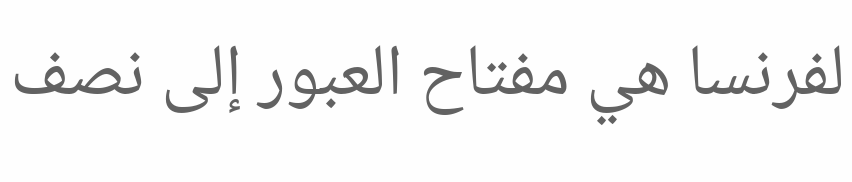لفرنسا هي مفتاح العبور إلى نصف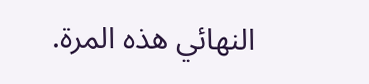النهائي هذه المرة.